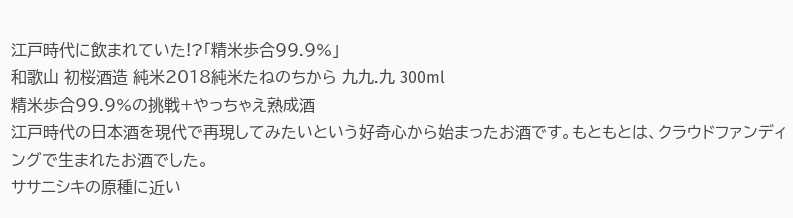江戸時代に飲まれていた!?「精米歩合99.9%」
和歌山 初桜酒造 純米2018純米たねのちから 九九.九 300ml
精米歩合99.9%の挑戦+やっちゃえ熟成酒
江戸時代の日本酒を現代で再現してみたいという好奇心から始まったお酒です。もともとは、クラウドファンディングで生まれたお酒でした。
ササニシキの原種に近い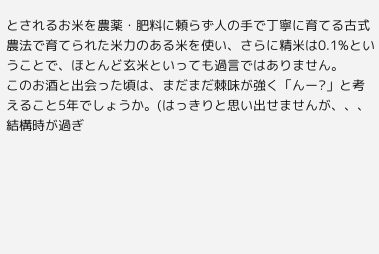とされるお米を農薬・肥料に頼らず人の手で丁寧に育てる古式農法で育てられた米力のある米を使い、さらに精米は0.1%ということで、ほとんど玄米といっても過言ではありません。
このお酒と出会った頃は、まだまだ棘味が強く「んー?」と考えること5年でしょうか。(はっきりと思い出せませんが、、、結構時が過ぎ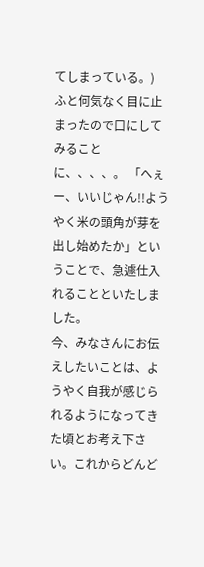てしまっている。)
ふと何気なく目に止まったので口にしてみることに、、、、。 「へぇー、いいじゃん!!ようやく米の頭角が芽を出し始めたか」ということで、急遽仕入れることといたしました。
今、みなさんにお伝えしたいことは、ようやく自我が感じられるようになってきた頃とお考え下さい。これからどんど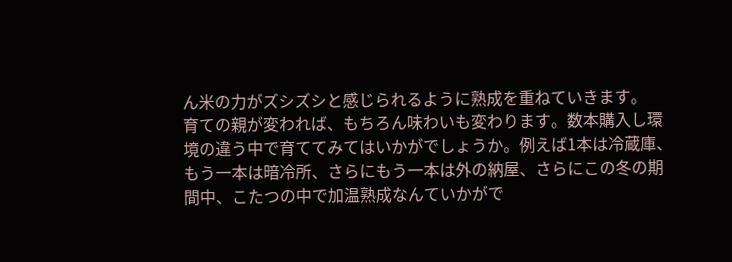ん米の力がズシズシと感じられるように熟成を重ねていきます。
育ての親が変われば、もちろん味わいも変わります。数本購入し環境の違う中で育ててみてはいかがでしょうか。例えば1本は冷蔵庫、もう一本は暗冷所、さらにもう一本は外の納屋、さらにこの冬の期間中、こたつの中で加温熟成なんていかがで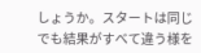しょうか。スタートは同じでも結果がすべて違う様を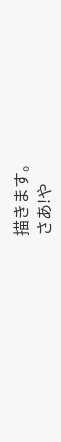描きます。
さあ!や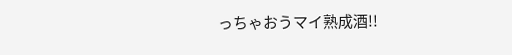っちゃおうマイ熟成酒!!